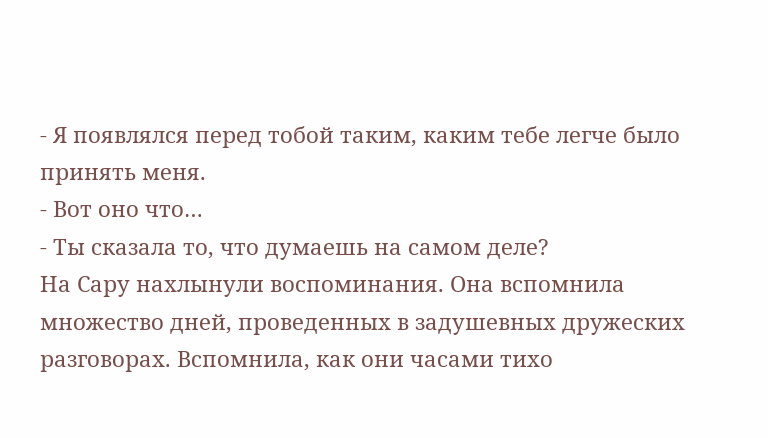- Я появлялся перед тобой таким, каким тебе легче было принять меня.
- Вот оно что…
- Ты сказала то, что думаешь на самом деле?
На Сару нахлынули воспоминания. Она вспомнила множество дней, проведенных в задушевных дружеских разговорах. Вспомнила, как они часами тихо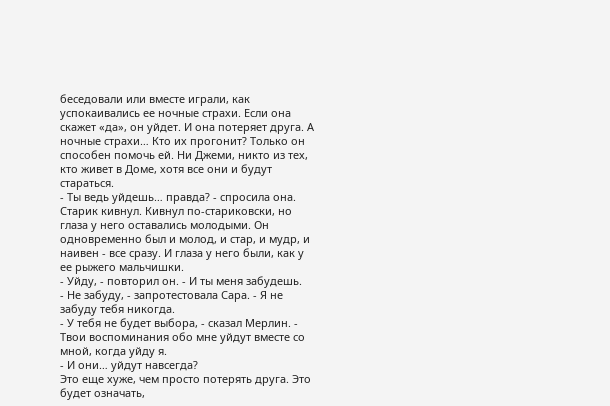беседовали или вместе играли, как успокаивались ее ночные страхи. Если она скажет «да», он уйдет. И она потеряет друга. А ночные страхи… Кто их прогонит? Только он способен помочь ей. Ни Джеми, никто из тех, кто живет в Доме, хотя все они и будут стараться.
- Ты ведь уйдешь… правда? - спросила она.
Старик кивнул. Кивнул по-стариковски, но глаза у него оставались молодыми. Он одновременно был и молод, и стар, и мудр, и наивен - все сразу. И глаза у него были, как у ее рыжего мальчишки.
- Уйду, - повторил он. - И ты меня забудешь.
- Не забуду, - запротестовала Сара. - Я не забуду тебя никогда.
- У тебя не будет выбора, - сказал Мерлин. - Твои воспоминания обо мне уйдут вместе со мной, когда уйду я.
- И они… уйдут навсегда?
Это еще хуже, чем просто потерять друга. Это будет означать,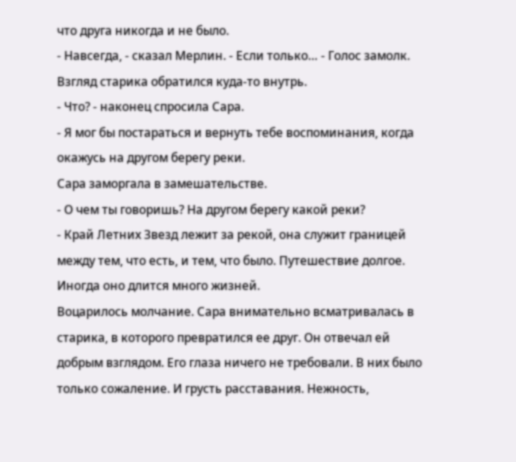что друга никогда и не было.
- Навсегда, - сказал Мерлин. - Если только… - Голос замолк. Взгляд старика обратился куда-то внутрь.
- Что? - наконец спросила Сара.
- Я мог бы постараться и вернуть тебе воспоминания, когда окажусь на другом берегу реки.
Сара заморгала в замешательстве.
- О чем ты говоришь? На другом берегу какой реки?
- Край Летних Звезд лежит за рекой, она служит границей между тем, что есть, и тем, что было. Путешествие долгое. Иногда оно длится много жизней.
Воцарилось молчание. Сара внимательно всматривалась в старика, в которого превратился ее друг. Он отвечал ей добрым взглядом. Его глаза ничего не требовали. В них было только сожаление. И грусть расставания. Нежность,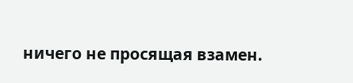ничего не просящая взамен.